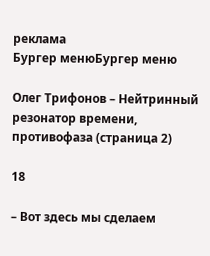реклама
Бургер менюБургер меню

Олег Трифонов – Нейтринный резонатор времени, противофаза (страница 2)

18

– Вот здесь мы сделаем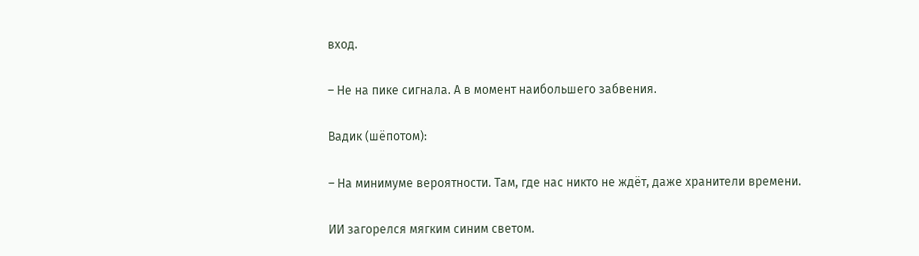вход.

– Не на пике сигнала. А в момент наибольшего забвения.

Вадик (шёпотом):

– На минимуме вероятности. Там, где нас никто не ждёт, даже хранители времени.

ИИ загорелся мягким синим светом.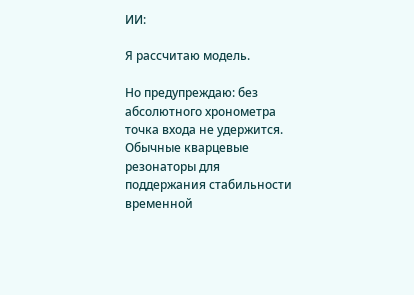ИИ:

Я рассчитаю модель.

Но предупреждаю: без абсолютного хронометра точка входа не удержится. Обычные кварцевые резонаторы для поддержания стабильности временной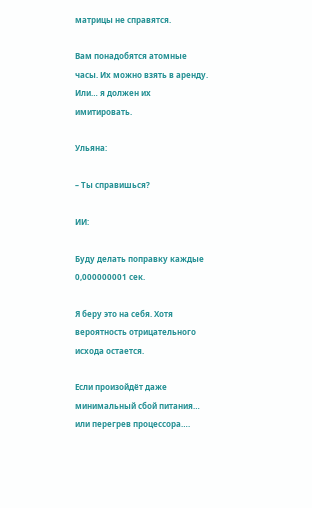матрицы не справятся.

Вам понадобятся атомные часы. Их можно взять в аренду. Или… я должен их имитировать.

Ульяна:

– Ты справишься?

ИИ:

Буду делать поправку каждые 0,000000001 сек.

Я беру это на себя. Хотя вероятность отрицательного исхода остается.

Если произойдёт даже минимальный сбой питания… или перегрев процессора….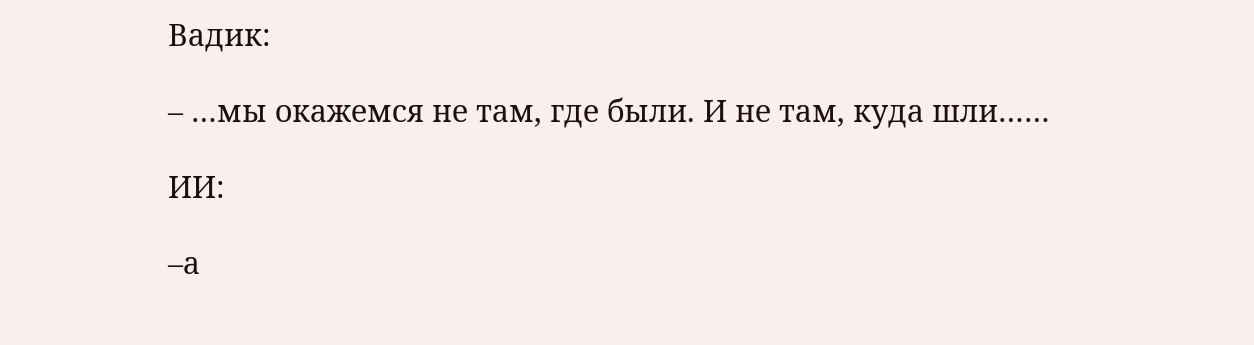Вадик:

– …мы окажемся не там, где были. И не там, куда шли……

ИИ:

–а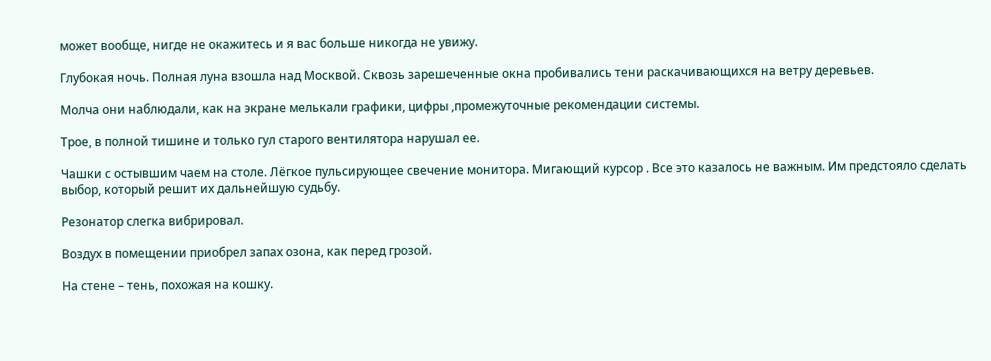может вообще, нигде не окажитесь и я вас больше никогда не увижу.

Глубокая ночь. Полная луна взошла над Москвой. Сквозь зарешеченные окна пробивались тени раскачивающихся на ветру деревьев.

Молча они наблюдали, как на экране мелькали графики, цифры ,промежуточные рекомендации системы.

Трое, в полной тишине и только гул старого вентилятора нарушал ее.

Чашки с остывшим чаем на столе. Лёгкое пульсирующее свечение монитора. Мигающий курсор . Все это казалось не важным. Им предстояло сделать выбор, который решит их дальнейшую судьбу.

Резонатор слегка вибрировал.

Воздух в помещении приобрел запах озона, как перед грозой.

На стене – тень, похожая на кошку.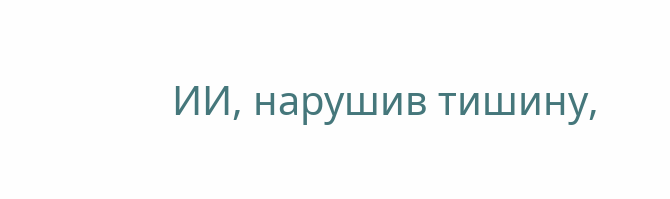ИИ, нарушив тишину,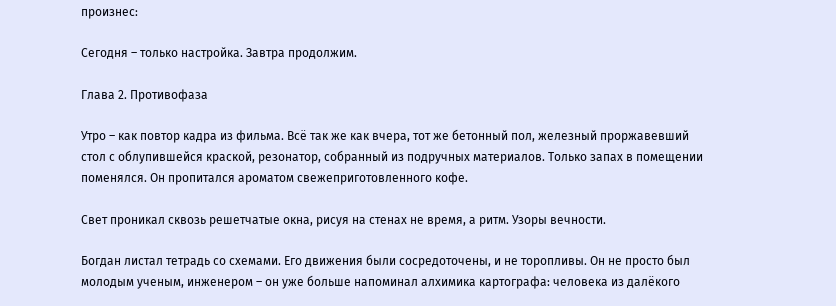произнес:

Сегодня – только настройка. Завтра продолжим.

Глава 2. Противофаза

Утро – как повтор кадра из фильма. Всё так же как вчера, тот же бетонный пол, железный проржавевший стол с облупившейся краской, резонатор, собранный из подручных материалов. Только запах в помещении поменялся. Он пропитался ароматом свежеприготовленного кофе.

Свет проникал сквозь решетчатые окна, рисуя на стенах не время, а ритм. Узоры вечности.

Богдан листал тетрадь со схемами. Его движения были сосредоточены, и не торопливы. Он не просто был молодым ученым, инженером – он уже больше напоминал алхимика картографа: человека из далёкого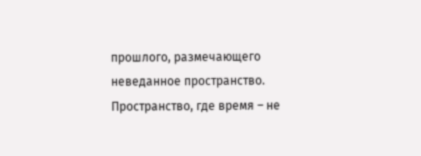прошлого, размечающего неведанное пространство. Пространство, где время – не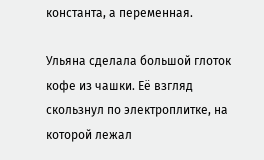константа, а переменная.

Ульяна сделала большой глоток кофе из чашки. Её взгляд скользнул по электроплитке, на которой лежал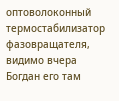оптоволоконный термостабилизатор фазовращателя, видимо вчера Богдан его там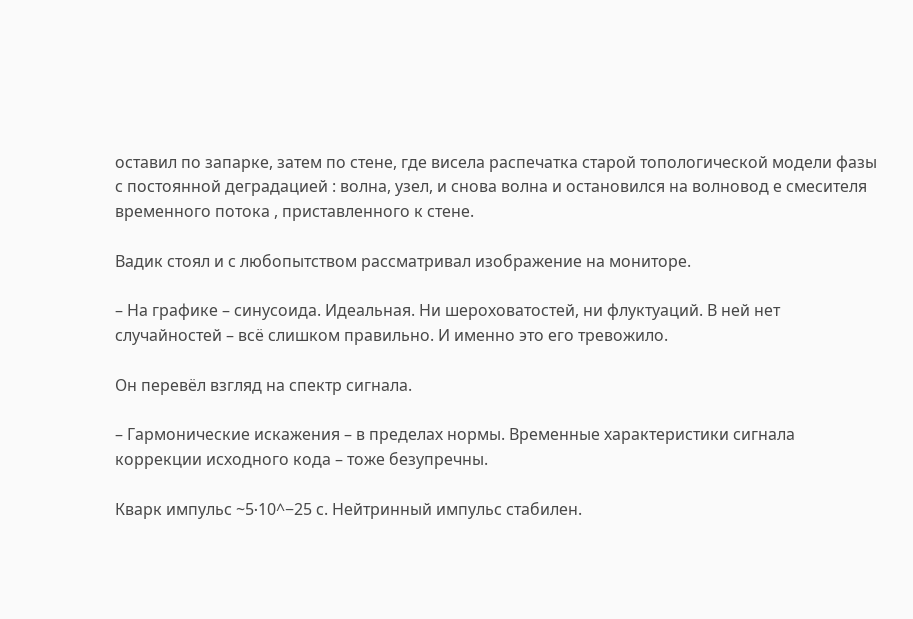оставил по запарке, затем по стене, где висела распечатка старой топологической модели фазы с постоянной деградацией : волна, узел, и снова волна и остановился на волновод е смесителя временного потока , приставленного к стене.

Вадик стоял и с любопытством рассматривал изображение на мониторе.

– На графике – синусоида. Идеальная. Ни шероховатостей, ни флуктуаций. В ней нет случайностей – всё слишком правильно. И именно это его тревожило.

Он перевёл взгляд на спектр сигнала.

– Гармонические искажения – в пределах нормы. Временные характеристики сигнала коррекции исходного кода – тоже безупречны.

Кварк импульс ~5⋅10^−25 с. Нейтринный импульс стабилен.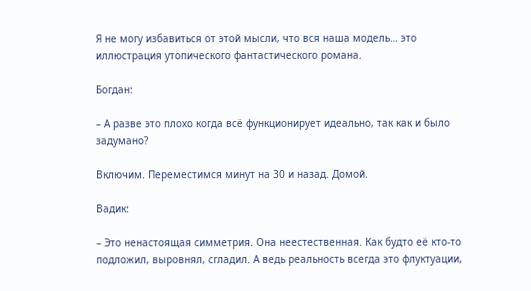Я не могу избавиться от этой мысли, что вся наша модель… это иллюстрация утопического фантастического романа.

Богдан:

– А разве это плохо когда всё функционирует идеально, так как и было задумано?

Включим. Переместимся минут на 30 и назад. Домой.

Вадик:

– Это ненастоящая симметрия. Она неестественная. Как будто её кто-то подложил, выровнял, сгладил. А ведь реальность всегда это флуктуации,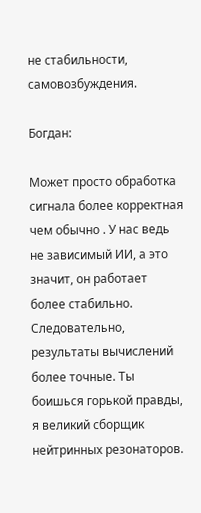не стабильности, самовозбуждения.

Богдан:

Может просто обработка сигнала более корректная чем обычно . У нас ведь не зависимый ИИ, а это значит, он работает более стабильно. Следовательно, результаты вычислений более точные. Ты боишься горькой правды, я великий сборщик нейтринных резонаторов.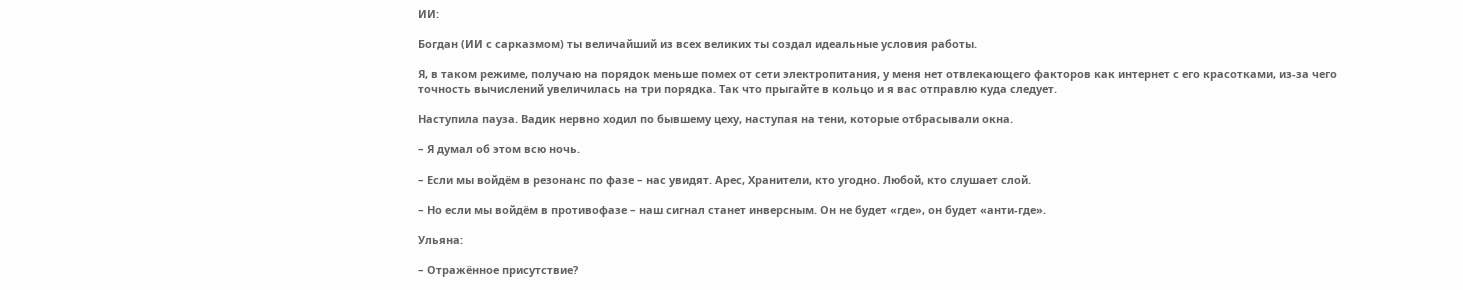ИИ:

Богдан (ИИ с сарказмом) ты величайший из всех великих ты создал идеальные условия работы.

Я, в таком режиме, получаю на порядок меньше помех от сети электропитания, у меня нет отвлекающего факторов как интернет с его красотками, из-за чего точность вычислений увеличилась на три порядка. Так что прыгайте в кольцо и я вас отправлю куда следует.

Наступила пауза. Вадик нервно ходил по бывшему цеху, наступая на тени, которые отбрасывали окна.

– Я думал об этом всю ночь.

– Если мы войдём в резонанс по фазе – нас увидят. Арес, Хранители, кто угодно. Любой, кто слушает слой.

– Но если мы войдём в противофазе – наш сигнал станет инверсным. Он не будет «где», он будет «анти-где».

Ульяна:

– Отражённое присутствие?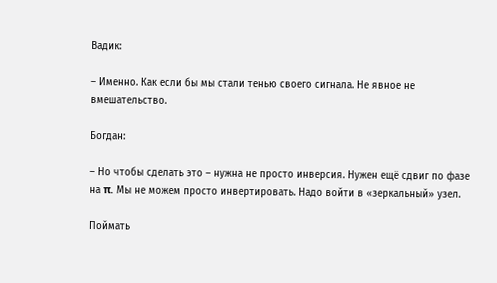Вадик:

– Именно. Как если бы мы стали тенью своего сигнала. Не явное не вмешательство.

Богдан:

– Но чтобы сделать это – нужна не просто инверсия. Нужен ещё сдвиг по фазе на π. Мы не можем просто инвертировать. Надо войти в «зеркальный» узел.

Поймать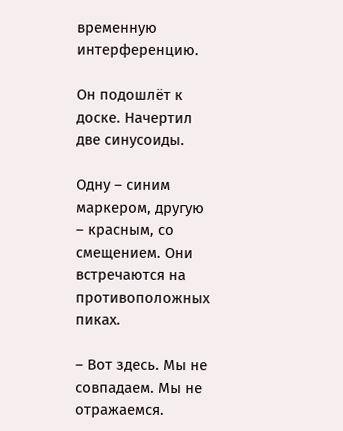временную интерференцию.

Он подошлёт к доске. Начертил две синусоиды.

Одну – синим маркером, другую – красным, со смещением. Они встречаются на противоположных пиках.

– Вот здесь. Мы не совпадаем. Мы не отражаемся.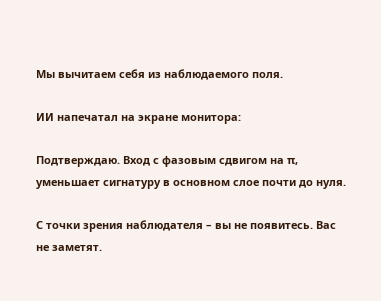Мы вычитаем себя из наблюдаемого поля.

ИИ напечатал на экране монитора:

Подтверждаю. Вход с фазовым сдвигом на π, уменьшает сигнатуру в основном слое почти до нуля.

С точки зрения наблюдателя – вы не появитесь. Вас не заметят.